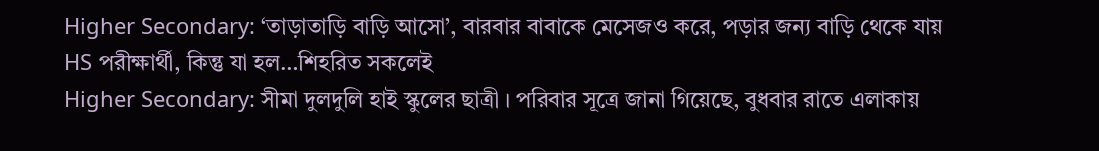Higher Secondary: ‘তাড়াতাড়ি বাড়ি আসো’, বারবার বাবাকে মেসেজও করে, পড়ার জন্য বাড়ি থেকে যায় HS পরীক্ষার্থী, কিন্তু যা হল…শিহরিত সকলেই
Higher Secondary: সীমা দুলদুলি হাই স্কুলের ছাত্রী । পরিবার সূত্রে জানা গিয়েছে, বুধবার রাতে এলাকায়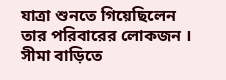যাত্রা শুনতে গিয়েছিলেন তার পরিবারের লোকজন । সীমা বাড়িতে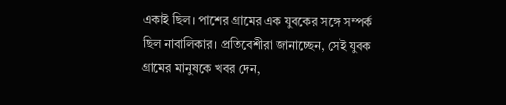একাই ছিল। পাশের গ্রামের এক যুবকের সঙ্গে সম্পর্ক ছিল নাবালিকার। প্রতিবেশীরা জানাচ্ছেন, সেই যুবক গ্রামের মানুষকে খবর দেন,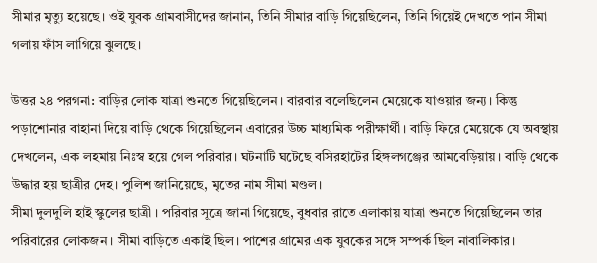সীমার মৃত্যু হয়েছে। ওই যুবক গ্রামবাসীদের জানান, তিনি সীমার বাড়ি গিয়েছিলেন, তিনি গিয়েই দেখতে পান সীমা গলায় ফাঁস লাগিয়ে ঝুলছে।

উত্তর ২৪ পরগনা: বাড়ির লোক যাত্রা শুনতে গিয়েছিলেন। বারবার বলেছিলেন মেয়েকে যাওয়ার জন্য। কিন্তু পড়াশোনার বাহানা দিয়ে বাড়ি থেকে গিয়েছিলেন এবারের উচ্চ মাধ্যমিক পরীক্ষার্থী। বাড়ি ফিরে মেয়েকে যে অবস্থায় দেখলেন, এক লহমায় নিঃস্ব হয়ে গেল পরিবার। ঘটনাটি ঘটেছে বসিরহাটের হিঙ্গলগঞ্জের আমবেড়িয়ায়। বাড়ি থেকে উদ্ধার হয় ছাত্রীর দেহ। পুলিশ জানিয়েছে, মৃতের নাম সীমা মণ্ডল।
সীমা দুলদুলি হাই স্কুলের ছাত্রী । পরিবার সূত্রে জানা গিয়েছে, বুধবার রাতে এলাকায় যাত্রা শুনতে গিয়েছিলেন তার পরিবারের লোকজন । সীমা বাড়িতে একাই ছিল। পাশের গ্রামের এক যুবকের সঙ্গে সম্পর্ক ছিল নাবালিকার।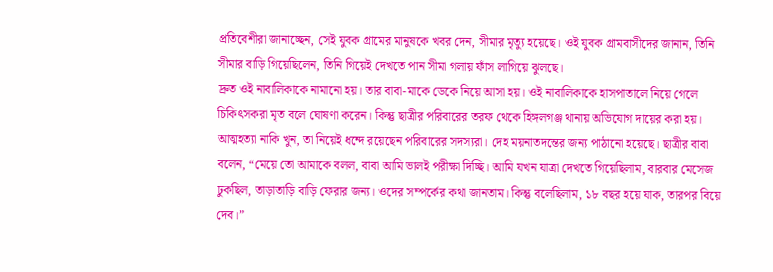প্রতিবেশীরা জানাচ্ছেন, সেই যুবক গ্রামের মানুষকে খবর দেন, সীমার মৃত্যু হয়েছে। ওই যুবক গ্রামবাসীদের জানান, তিনি সীমার বাড়ি গিয়েছিলেন, তিনি গিয়েই দেখতে পান সীমা গলায় ফাঁস লাগিয়ে ঝুলছে।
দ্রুত ওই নাবালিকাকে নামানো হয়। তার বাবা-মাকে ডেকে নিয়ে আসা হয়। ওই নাবালিকাকে হাসপাতালে নিয়ে গেলে চিকিৎসকরা মৃত বলে ঘোষণা করেন। কিন্তু ছাত্রীর পরিবারের তরফ থেকে হিঙ্গলগঞ্জ থানায় অভিযোগ দায়ের করা হয়। আত্মহত্যা নাকি খুন, তা নিয়েই ধন্দে রয়েছেন পরিবারের সদস্যরা। দেহ ময়নাতদন্তের জন্য পাঠানো হয়েছে। ছাত্রীর বাবা বলেন, “মেয়ে তো আমাকে বলল, বাবা আমি ভালই পরীক্ষা দিচ্ছি। আমি যখন যাত্রা দেখতে গিয়েছিলাম, বারবার মেসেজ ঢুকছিল, তাড়াতাড়ি বাড়ি ফেরার জন্য। ওদের সম্পর্কের কথা জানতাম। কিন্তু বলেছিলাম, ১৮ বছর হয়ে যাক, তারপর বিয়ে দেব।”